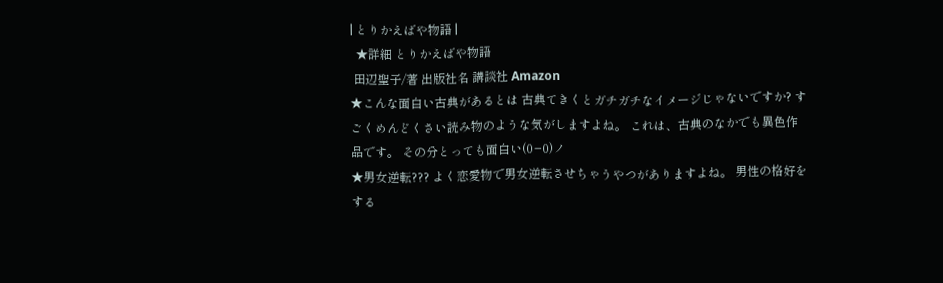| とりかえばや物語 |
  ★詳細 とりかえばや物語
 田辺聖子/著 出版社名 講談社 Amazon
★こんな面白い古典があるとは 古典てきくとガチガチなイメージじゃないですか? すごくめんどくさい読み物のような気がしますよね。 これは、古典のなかでも異色作品です。 その分とっても面白い(0−0)ノ
★男女逆転??? よく恋愛物で男女逆転させちゃうやつがありますよね。 男性の格好をする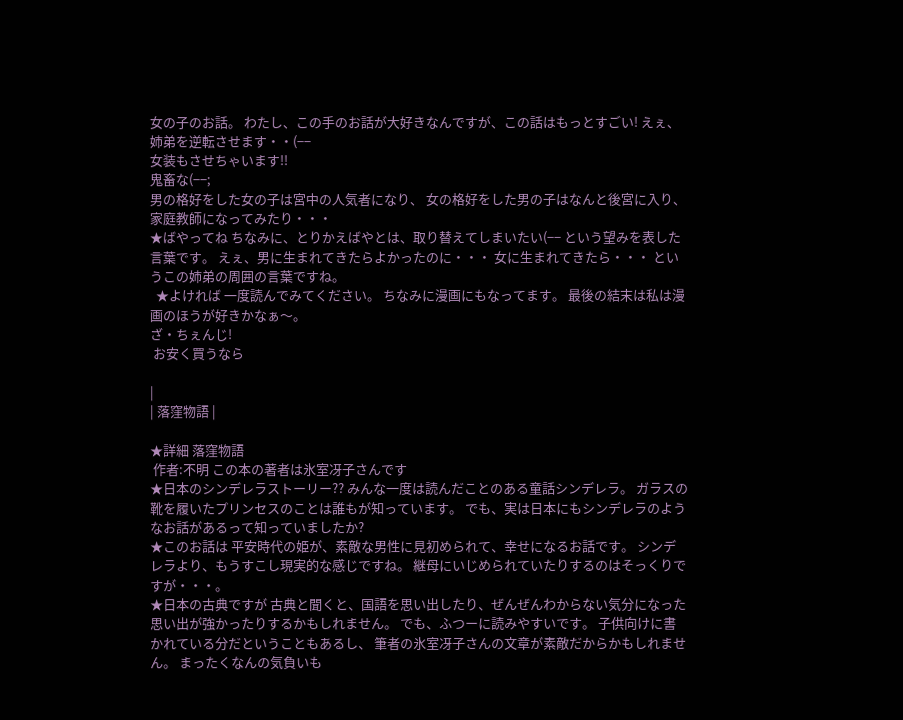女の子のお話。 わたし、この手のお話が大好きなんですが、この話はもっとすごい! えぇ、姉弟を逆転させます・・(−−
女装もさせちゃいます!!
鬼畜な(−−;
男の格好をした女の子は宮中の人気者になり、 女の格好をした男の子はなんと後宮に入り、家庭教師になってみたり・・・
★ばやってね ちなみに、とりかえばやとは、取り替えてしまいたい(−− という望みを表した言葉です。 えぇ、男に生まれてきたらよかったのに・・・ 女に生まれてきたら・・・ というこの姉弟の周囲の言葉ですね。
  ★よければ 一度読んでみてください。 ちなみに漫画にもなってます。 最後の結末は私は漫画のほうが好きかなぁ〜。
ざ・ちぇんじ!
 お安く買うなら

|
| 落窪物語 |

★詳細 落窪物語
 作者:不明 この本の著者は氷室冴子さんです
★日本のシンデレラストーリー?? みんな一度は読んだことのある童話シンデレラ。 ガラスの靴を履いたプリンセスのことは誰もが知っています。 でも、実は日本にもシンデレラのようなお話があるって知っていましたか?
★このお話は 平安時代の姫が、素敵な男性に見初められて、幸せになるお話です。 シンデレラより、もうすこし現実的な感じですね。 継母にいじめられていたりするのはそっくりですが・・・。
★日本の古典ですが 古典と聞くと、国語を思い出したり、ぜんぜんわからない気分になった思い出が強かったりするかもしれません。 でも、ふつーに読みやすいです。 子供向けに書かれている分だということもあるし、 筆者の氷室冴子さんの文章が素敵だからかもしれません。 まったくなんの気負いも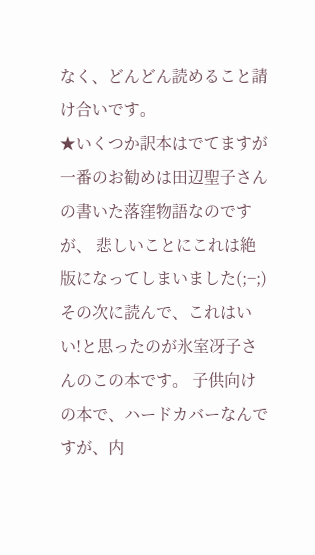なく、どんどん読めること請け合いです。
★いくつか訳本はでてますが 一番のお勧めは田辺聖子さんの書いた落窪物語なのですが、 悲しいことにこれは絶版になってしまいました(;−;) その次に読んで、これはいい!と思ったのが氷室冴子さんのこの本です。 子供向けの本で、ハードカバーなんですが、内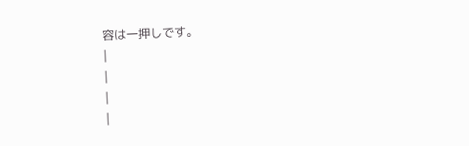容は一押しです。
|
|
|
|